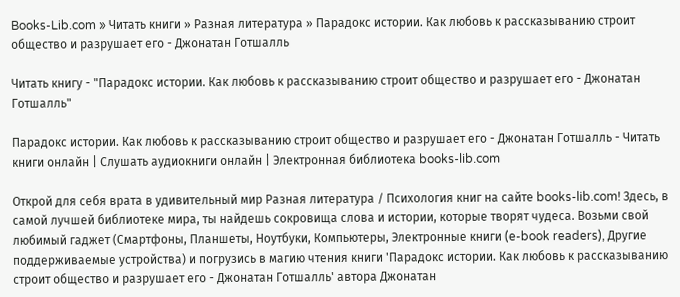Books-Lib.com » Читать книги » Разная литература » Парадокс истории. Как любовь к рассказыванию строит общество и разрушает его - Джонатан Готшалль

Читать книгу - "Парадокс истории. Как любовь к рассказыванию строит общество и разрушает его - Джонатан Готшалль"

Парадокс истории. Как любовь к рассказыванию строит общество и разрушает его - Джонатан Готшалль - Читать книги онлайн | Слушать аудиокниги онлайн | Электронная библиотека books-lib.com

Открой для себя врата в удивительный мир Разная литература / Психология книг на сайте books-lib.com! Здесь, в самой лучшей библиотеке мира, ты найдешь сокровища слова и истории, которые творят чудеса. Возьми свой любимый гаджет (Смартфоны, Планшеты, Ноутбуки, Компьютеры, Электронные книги (e-book readers), Другие поддерживаемые устройства) и погрузись в магию чтения книги 'Парадокс истории. Как любовь к рассказыванию строит общество и разрушает его - Джонатан Готшалль' автора Джонатан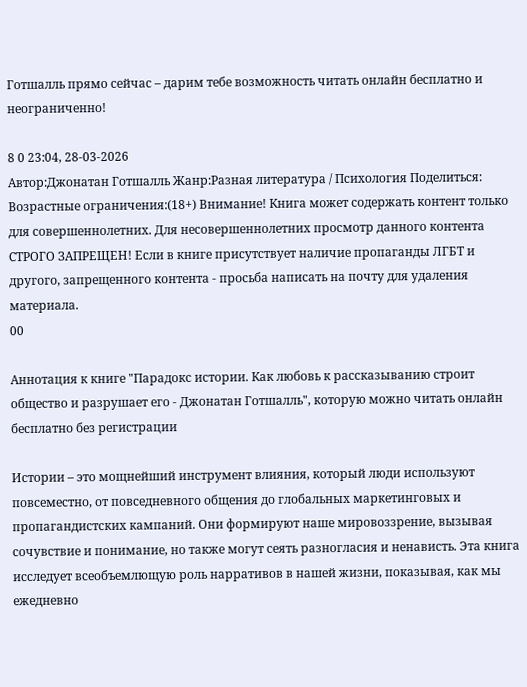Готшалль прямо сейчас – дарим тебе возможность читать онлайн бесплатно и неограниченно!

8 0 23:04, 28-03-2026
Автор:Джонатан Готшалль Жанр:Разная литература / Психология Поделиться: Возрастные ограничения:(18+) Внимание! Книга может содержать контент только для совершеннолетних. Для несовершеннолетних просмотр данного контента СТРОГО ЗАПРЕЩЕН! Если в книге присутствует наличие пропаганды ЛГБТ и другого, запрещенного контента - просьба написать на почту для удаления материала.
00

Аннотация к книге "Парадокс истории. Как любовь к рассказыванию строит общество и разрушает его - Джонатан Готшалль", которую можно читать онлайн бесплатно без регистрации

Истории – это мощнейший инструмент влияния, который люди используют повсеместно, от повседневного общения до глобальных маркетинговых и пропагандистских кампаний. Они формируют наше мировоззрение, вызывая сочувствие и понимание, но также могут сеять разногласия и ненависть. Эта книга исследует всеобъемлющую роль нарративов в нашей жизни, показывая, как мы ежедневно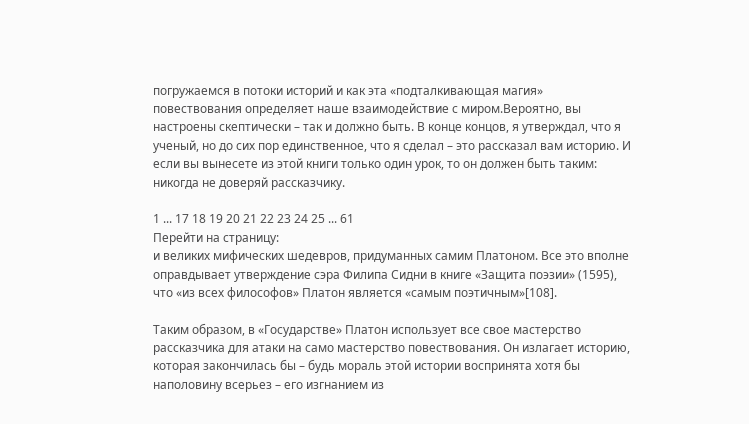погружаемся в потоки историй и как эта «подталкивающая магия» повествования определяет наше взаимодействие с миром.Вероятно, вы настроены скептически – так и должно быть. В конце концов, я утверждал, что я ученый, но до сих пор единственное, что я сделал – это рассказал вам историю. И если вы вынесете из этой книги только один урок, то он должен быть таким: никогда не доверяй рассказчику.

1 ... 17 18 19 20 21 22 23 24 25 ... 61
Перейти на страницу:
и великих мифических шедевров, придуманных самим Платоном. Все это вполне оправдывает утверждение сэра Филипа Сидни в книге «Защита поэзии» (1595), что «из всех философов» Платон является «самым поэтичным»[108].

Таким образом, в «Государстве» Платон использует все свое мастерство рассказчика для атаки на само мастерство повествования. Он излагает историю, которая закончилась бы – будь мораль этой истории воспринята хотя бы наполовину всерьез – его изгнанием из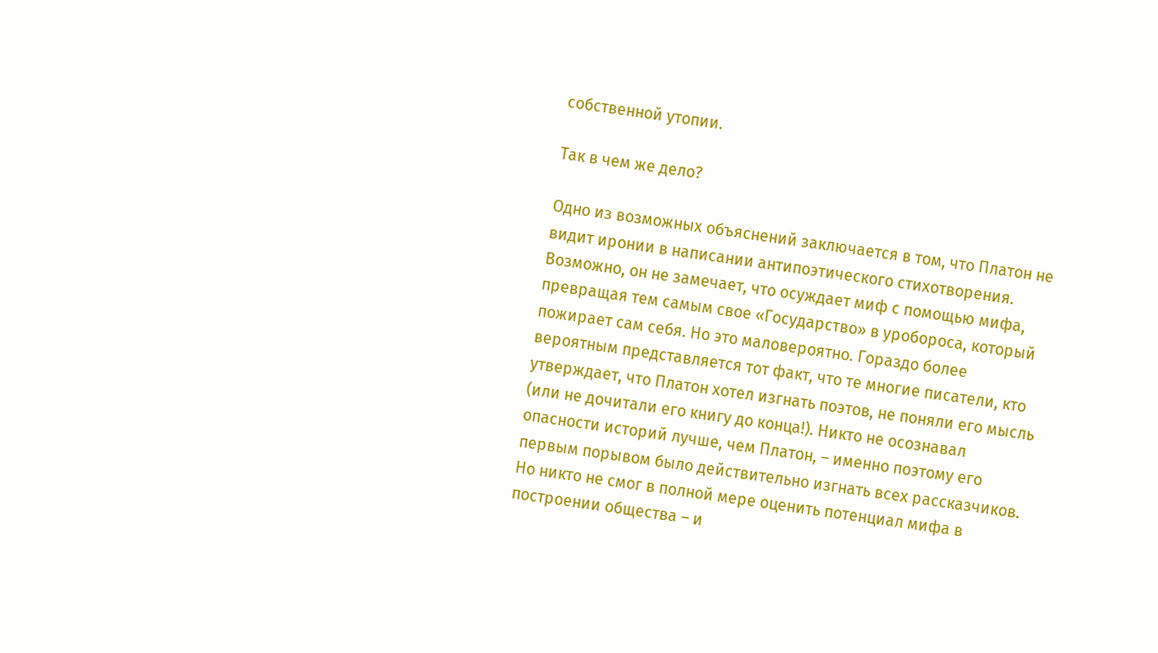собственной утопии.

Так в чем же дело?

Одно из возможных объяснений заключается в том, что Платон не видит иронии в написании антипоэтического стихотворения. Возможно, он не замечает, что осуждает миф с помощью мифа, превращая тем самым свое «Государство» в уробороса, который пожирает сам себя. Но это маловероятно. Гораздо более вероятным представляется тот факт, что те многие писатели, кто утверждает, что Платон хотел изгнать поэтов, не поняли его мысль (или не дочитали его книгу до конца!). Никто не осознавал опасности историй лучше, чем Платон, – именно поэтому его первым порывом было действительно изгнать всех рассказчиков. Но никто не смог в полной мере оценить потенциал мифа в построении общества – и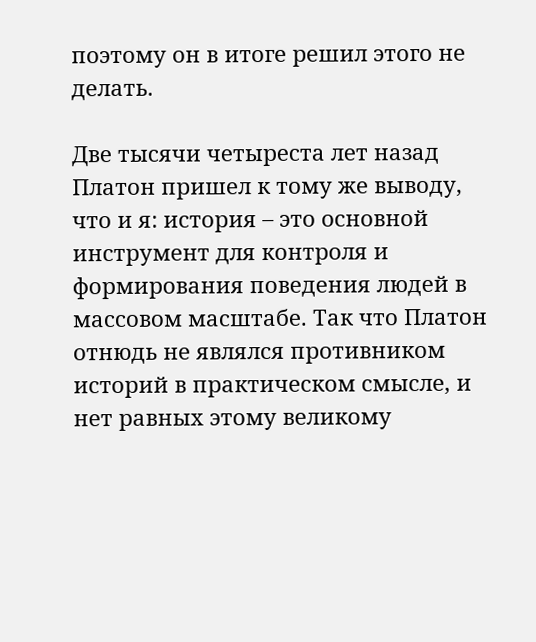поэтому он в итоге решил этого не делать.

Две тысячи четыреста лет назад Платон пришел к тому же выводу, что и я: история – это основной инструмент для контроля и формирования поведения людей в массовом масштабе. Так что Платон отнюдь не являлся противником историй в практическом смысле, и нет равных этому великому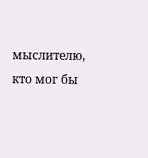мыслителю, кто мог бы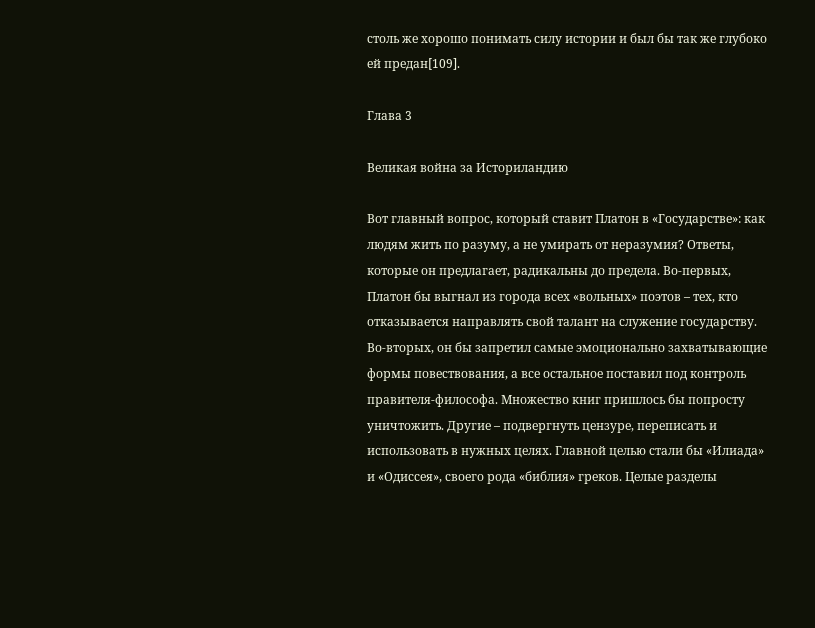столь же хорошо понимать силу истории и был бы так же глубоко ей предан[109].

Глава 3

Великая война за Историландию

Вот главный вопрос, который ставит Платон в «Государстве»: как людям жить по разуму, а не умирать от неразумия? Ответы, которые он предлагает, радикальны до предела. Во-первых, Платон бы выгнал из города всех «вольных» поэтов – тех, кто отказывается направлять свой талант на служение государству. Во-вторых, он бы запретил самые эмоционально захватывающие формы повествования, а все остальное поставил под контроль правителя-философа. Множество книг пришлось бы попросту уничтожить. Другие – подвергнуть цензуре, переписать и использовать в нужных целях. Главной целью стали бы «Илиада» и «Одиссея», своего рода «библия» греков. Целые разделы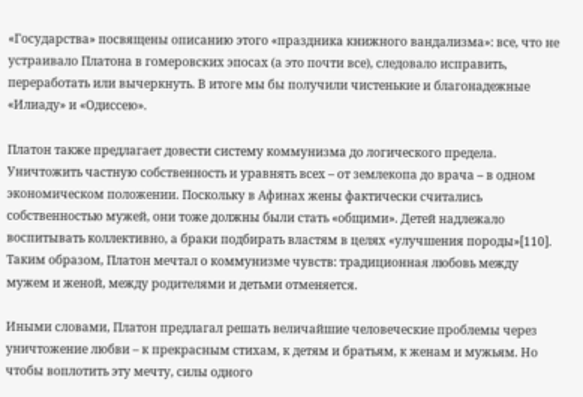«Государства» посвящены описанию этого «праздника книжного вандализма»: все, что не устраивало Платона в гомеровских эпосах (а это почти все), следовало исправить, переработать или вычеркнуть. В итоге мы бы получили чистенькие и благонадежные «Илиаду» и «Одиссею».

Платон также предлагает довести систему коммунизма до логического предела. Уничтожить частную собственность и уравнять всех – от землекопа до врача – в одном экономическом положении. Поскольку в Афинах жены фактически считались собственностью мужей, они тоже должны были стать «общими». Детей надлежало воспитывать коллективно, а браки подбирать властям в целях «улучшения породы»[110]. Таким образом, Платон мечтал о коммунизме чувств: традиционная любовь между мужем и женой, между родителями и детьми отменяется.

Иными словами, Платон предлагал решать величайшие человеческие проблемы через уничтожение любви – к прекрасным стихам, к детям и братьям, к женам и мужьям. Но чтобы воплотить эту мечту, силы одного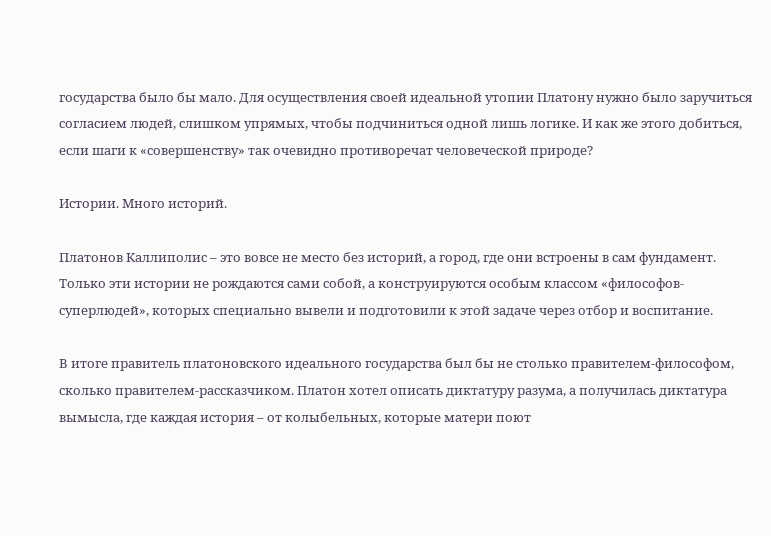государства было бы мало. Для осуществления своей идеальной утопии Платону нужно было заручиться согласием людей, слишком упрямых, чтобы подчиниться одной лишь логике. И как же этого добиться, если шаги к «совершенству» так очевидно противоречат человеческой природе?

Истории. Много историй.

Платонов Каллиполис – это вовсе не место без историй, а город, где они встроены в сам фундамент. Только эти истории не рождаются сами собой, а конструируются особым классом «философов-суперлюдей», которых специально вывели и подготовили к этой задаче через отбор и воспитание.

В итоге правитель платоновского идеального государства был бы не столько правителем-философом, сколько правителем-рассказчиком. Платон хотел описать диктатуру разума, а получилась диктатура вымысла, где каждая история – от колыбельных, которые матери поют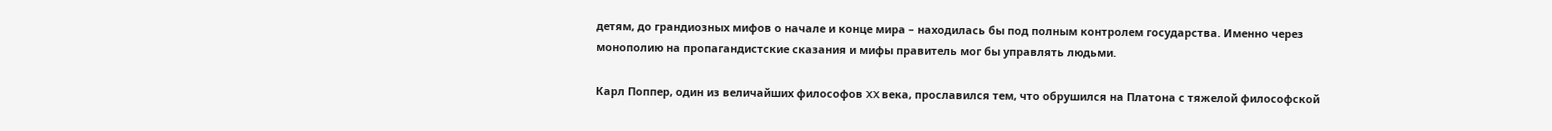детям, до грандиозных мифов о начале и конце мира – находилась бы под полным контролем государства. Именно через монополию на пропагандистские сказания и мифы правитель мог бы управлять людьми.

Карл Поппер, один из величайших философов XX века, прославился тем, что обрушился на Платона с тяжелой философской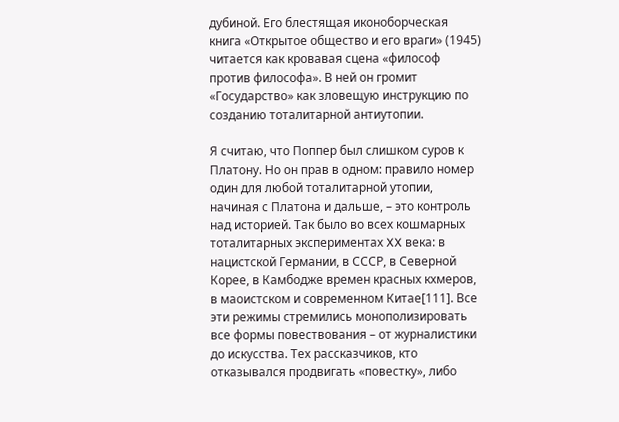дубиной. Его блестящая иконоборческая книга «Открытое общество и его враги» (1945) читается как кровавая сцена «философ против философа». В ней он громит «Государство» как зловещую инструкцию по созданию тоталитарной антиутопии.

Я считаю, что Поппер был слишком суров к Платону. Но он прав в одном: правило номер один для любой тоталитарной утопии, начиная с Платона и дальше, – это контроль над историей. Так было во всех кошмарных тоталитарных экспериментах XX века: в нацистской Германии, в СССР, в Северной Корее, в Камбодже времен красных кхмеров, в маоистском и современном Китае[111]. Все эти режимы стремились монополизировать все формы повествования – от журналистики до искусства. Тех рассказчиков, кто отказывался продвигать «повестку», либо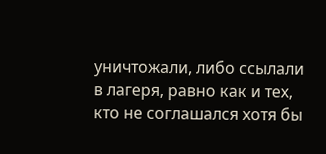уничтожали, либо ссылали в лагеря, равно как и тех, кто не соглашался хотя бы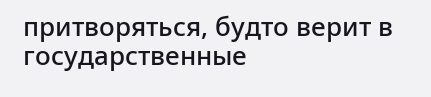притворяться, будто верит в государственные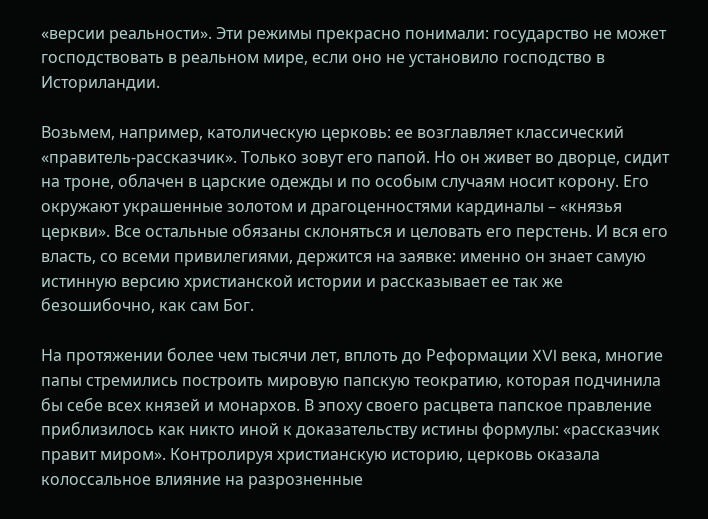«версии реальности». Эти режимы прекрасно понимали: государство не может господствовать в реальном мире, если оно не установило господство в Историландии.

Возьмем, например, католическую церковь: ее возглавляет классический «правитель-рассказчик». Только зовут его папой. Но он живет во дворце, сидит на троне, облачен в царские одежды и по особым случаям носит корону. Его окружают украшенные золотом и драгоценностями кардиналы – «князья церкви». Все остальные обязаны склоняться и целовать его перстень. И вся его власть, со всеми привилегиями, держится на заявке: именно он знает самую истинную версию христианской истории и рассказывает ее так же безошибочно, как сам Бог.

На протяжении более чем тысячи лет, вплоть до Реформации XVI века, многие папы стремились построить мировую папскую теократию, которая подчинила бы себе всех князей и монархов. В эпоху своего расцвета папское правление приблизилось как никто иной к доказательству истины формулы: «рассказчик правит миром». Контролируя христианскую историю, церковь оказала колоссальное влияние на разрозненные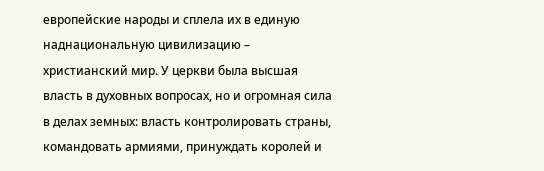европейские народы и сплела их в единую наднациональную цивилизацию – христианский мир. У церкви была высшая власть в духовных вопросах, но и огромная сила в делах земных: власть контролировать страны, командовать армиями, принуждать королей и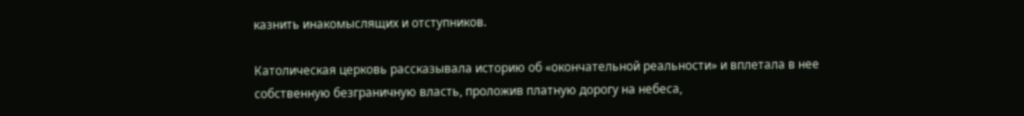казнить инакомыслящих и отступников.

Католическая церковь рассказывала историю об «окончательной реальности» и вплетала в нее собственную безграничную власть, проложив платную дорогу на небеса,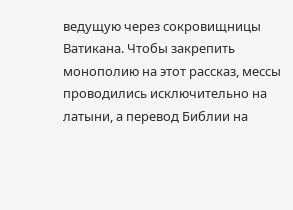ведущую через сокровищницы Ватикана. Чтобы закрепить монополию на этот рассказ, мессы проводились исключительно на латыни, а перевод Библии на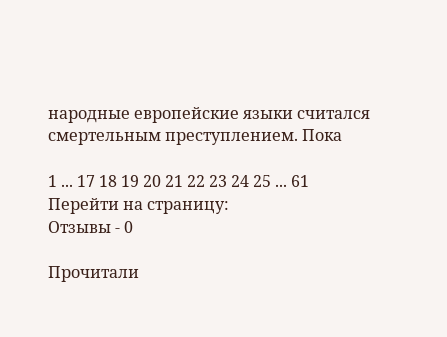народные европейские языки считался смертельным преступлением. Пока

1 ... 17 18 19 20 21 22 23 24 25 ... 61
Перейти на страницу:
Отзывы - 0

Прочитали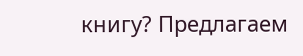книгу? Предлагаем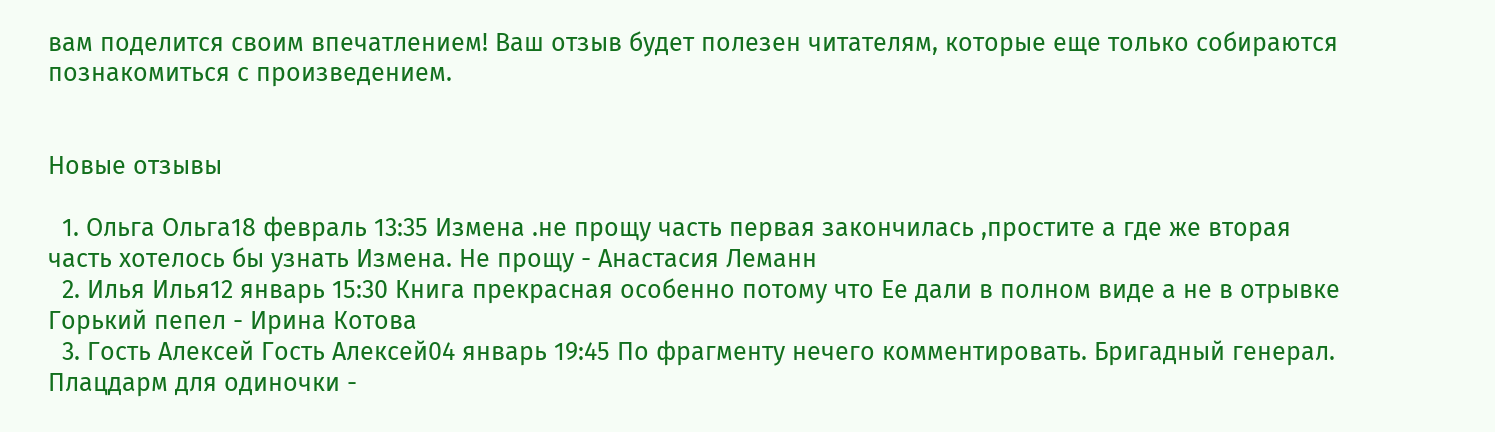вам поделится своим впечатлением! Ваш отзыв будет полезен читателям, которые еще только собираются познакомиться с произведением.


Новые отзывы

  1. Ольга Ольга18 февраль 13:35 Измена .не прощу часть первая закончилась ,простите а где же вторая часть хотелось бы узнать Измена. Не прощу - Анастасия Леманн
  2. Илья Илья12 январь 15:30 Книга прекрасная особенно потому что Ее дали в полном виде а не в отрывке Горький пепел - Ирина Котова
  3. Гость Алексей Гость Алексей04 январь 19:45 По фрагменту нечего комментировать. Бригадный генерал. Плацдарм для одиночки -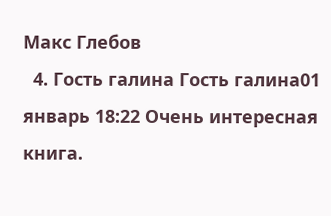Макс Глебов
  4. Гость галина Гость галина01 январь 18:22 Очень интересная книга.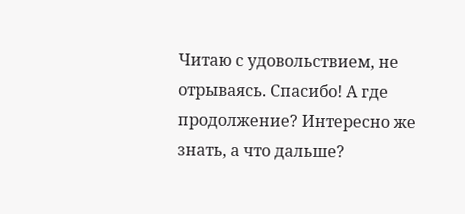Читаю с удовольствием, не отрываясь. Спасибо! А где продолжение? Интересно же знать, а что дальше?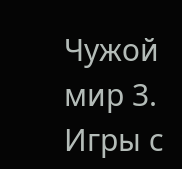Чужой мир 3. Игры с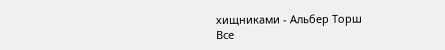хищниками - Альбер Торш
Все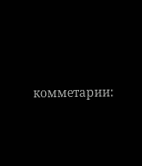комметарии: